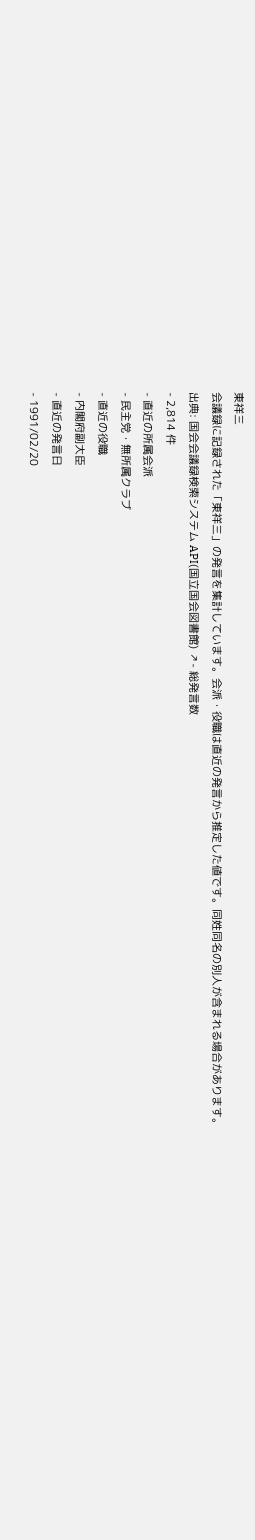東祥三
会議録に記録された「東祥三」の発言を集計しています。会派・役職は直近の発言から推定した値です。同姓同名の別人が含まれる場合があります。
出典: 国会会議録検索システム API(国立国会図書館) ↗- 総発言数
- 2,814 件
- 直近の所属会派
- 民主党・無所属クラブ
- 直近の役職
- 内閣府副大臣
- 直近の発言日
- 1991/02/20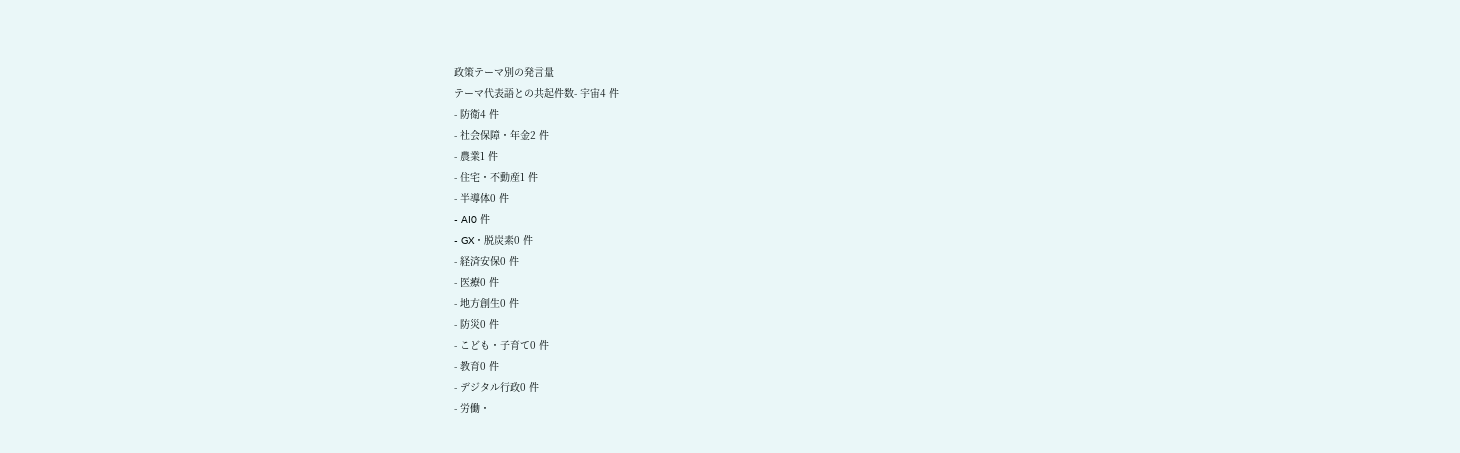政策テーマ別の発言量
テーマ代表語との共起件数- 宇宙4 件
- 防衛4 件
- 社会保障・年金2 件
- 農業1 件
- 住宅・不動産1 件
- 半導体0 件
- AI0 件
- GX・脱炭素0 件
- 経済安保0 件
- 医療0 件
- 地方創生0 件
- 防災0 件
- こども・子育て0 件
- 教育0 件
- デジタル行政0 件
- 労働・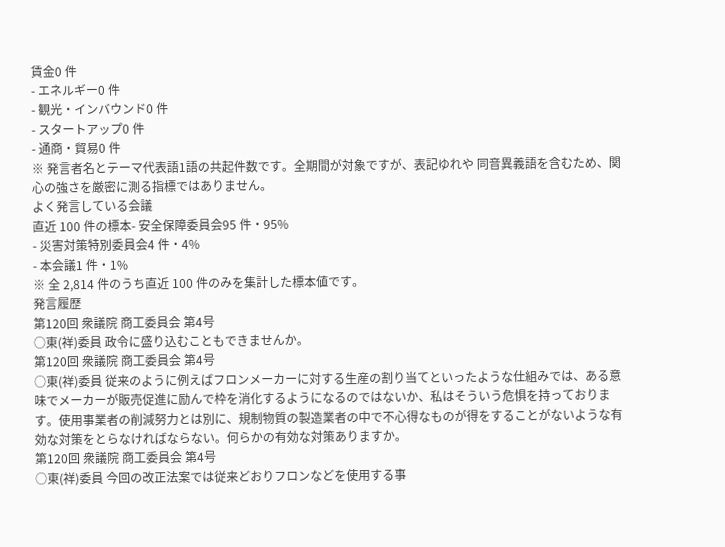賃金0 件
- エネルギー0 件
- 観光・インバウンド0 件
- スタートアップ0 件
- 通商・貿易0 件
※ 発言者名とテーマ代表語1語の共起件数です。全期間が対象ですが、表記ゆれや 同音異義語を含むため、関心の強さを厳密に測る指標ではありません。
よく発言している会議
直近 100 件の標本- 安全保障委員会95 件・95%
- 災害対策特別委員会4 件・4%
- 本会議1 件・1%
※ 全 2,814 件のうち直近 100 件のみを集計した標本値です。
発言履歴
第120回 衆議院 商工委員会 第4号
○東(祥)委員 政令に盛り込むこともできませんか。
第120回 衆議院 商工委員会 第4号
○東(祥)委員 従来のように例えばフロンメーカーに対する生産の割り当てといったような仕組みでは、ある意味でメーカーが販売促進に励んで枠を消化するようになるのではないか、私はそういう危惧を持っております。使用事業者の削減努力とは別に、規制物質の製造業者の中で不心得なものが得をすることがないような有効な対策をとらなければならない。何らかの有効な対策ありますか。
第120回 衆議院 商工委員会 第4号
○東(祥)委員 今回の改正法案では従来どおりフロンなどを使用する事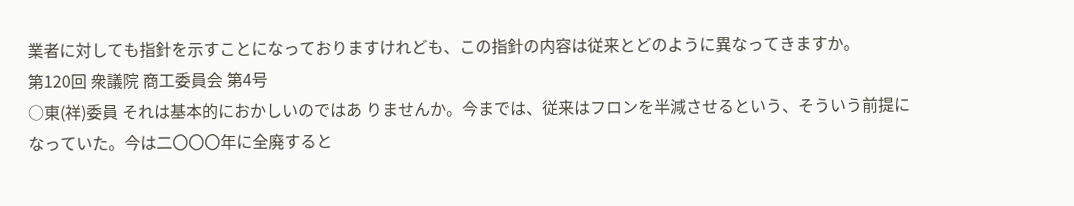業者に対しても指針を示すことになっておりますけれども、この指針の内容は従来とどのように異なってきますか。
第120回 衆議院 商工委員会 第4号
○東(祥)委員 それは基本的におかしいのではあ りませんか。今までは、従来はフロンを半減させるという、そういう前提になっていた。今は二〇〇〇年に全廃すると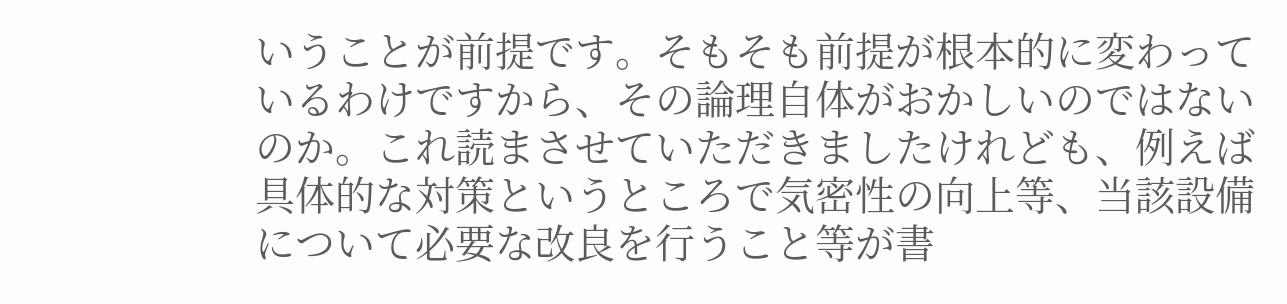いうことが前提です。そもそも前提が根本的に変わっているわけですから、その論理自体がおかしいのではないのか。これ読まさせていただきましたけれども、例えば具体的な対策というところで気密性の向上等、当該設備について必要な改良を行うこと等が書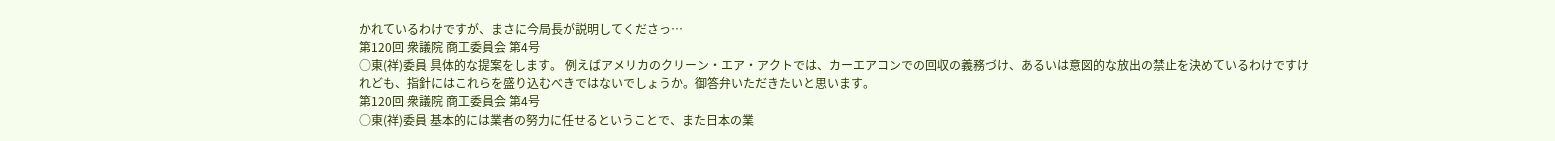かれているわけですが、まさに今局長が説明してくださっ…
第120回 衆議院 商工委員会 第4号
○東(祥)委員 具体的な提案をします。 例えばアメリカのクリーン・エア・アクトでは、カーエアコンでの回収の義務づけ、あるいは意図的な放出の禁止を決めているわけですけれども、指針にはこれらを盛り込むべきではないでしょうか。御答弁いただきたいと思います。
第120回 衆議院 商工委員会 第4号
○東(祥)委員 基本的には業者の努力に任せるということで、また日本の業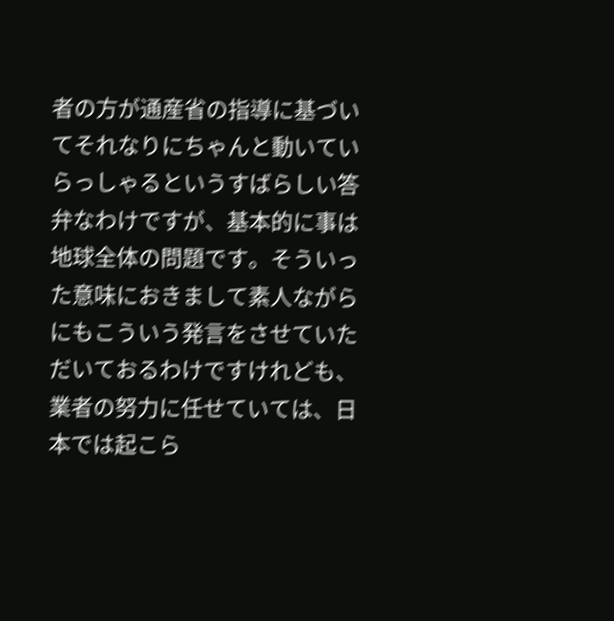者の方が通産省の指導に基づいてそれなりにちゃんと動いていらっしゃるというすばらしい答弁なわけですが、基本的に事は地球全体の問題です。そういった意味におきまして素人ながらにもこういう発言をさせていただいておるわけですけれども、業者の努力に任せていては、日本では起こら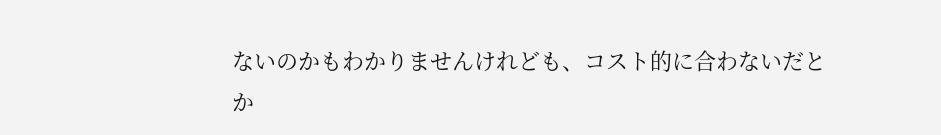ないのかもわかりませんけれども、コスト的に合わないだとか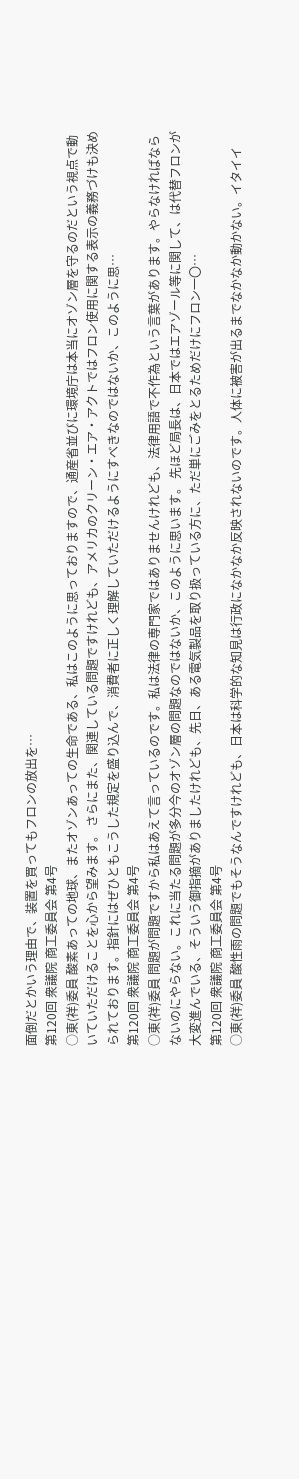面倒だとかいう理由で、装置を買ってもフロンの放出を…
第120回 衆議院 商工委員会 第4号
○東(祥)委員 酸素あっての地球、またオゾンあっての生命である、私はこのように思っておりますので、通産省並びに環境庁は本当にオゾン層を守るのだという視点で動いていただけることを心から望みます。 さらにまた、関連している問題ですけれども、アメリカのクリーン・エア・アクトではフロン使用に関する表示の義務づけも決められております。指針にはぜひともこうした規定を盛り込んで、消費者に正しく理解していただけるようにすべきなのではないか、このように思…
第120回 衆議院 商工委員会 第4号
○東(祥)委員 問題が問題ですから私はあえて言っているのです。私は法律の専門家ではありませんけれども、法律用語で不作為という言葉があります。やらなければならないのにやらない。これに当たる問題が多分今のオゾン層の問題なのではないか、このように思います。 先ほど局長は、日本ではエアゾール等に関して、は代替フロンが大変進んでいる、そういう御指摘がありましたけれども、先日、ある電気製品を取り扱っている方に、ただ単にごみをとるためだけにフロン一〇…
第120回 衆議院 商工委員会 第4号
○東(祥)委員 酸性雨の問題でもそうなんですけれども、日本は科学的な知見は行政になかなか反映されないのです。人体に被害が出るまでなかなか動かない。イタイイ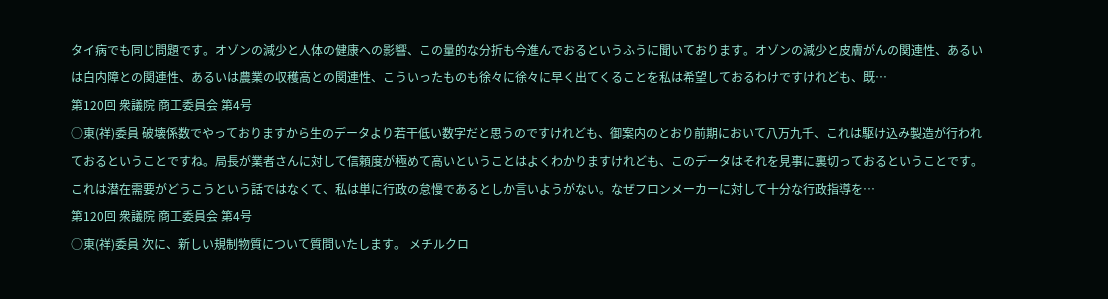タイ病でも同じ問題です。オゾンの減少と人体の健康への影響、この量的な分折も今進んでおるというふうに聞いております。オゾンの減少と皮膚がんの関連性、あるいは白内障との関連性、あるいは農業の収穫高との関連性、こういったものも徐々に徐々に早く出てくることを私は希望しておるわけですけれども、既…
第120回 衆議院 商工委員会 第4号
○東(祥)委員 破壊係数でやっておりますから生のデータより若干低い数字だと思うのですけれども、御案内のとおり前期において八万九千、これは駆け込み製造が行われておるということですね。局長が業者さんに対して信頼度が極めて高いということはよくわかりますけれども、このデータはそれを見事に裏切っておるということです。これは潜在需要がどうこうという話ではなくて、私は単に行政の怠慢であるとしか言いようがない。なぜフロンメーカーに対して十分な行政指導を…
第120回 衆議院 商工委員会 第4号
○東(祥)委員 次に、新しい規制物質について質問いたします。 メチルクロ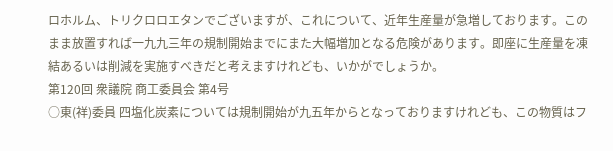ロホルム、トリクロロエタンでございますが、これについて、近年生産量が急増しております。このまま放置すれば一九九三年の規制開始までにまた大幅増加となる危険があります。即座に生産量を凍結あるいは削減を実施すべきだと考えますけれども、いかがでしょうか。
第120回 衆議院 商工委員会 第4号
○東(祥)委員 四塩化炭素については規制開始が九五年からとなっておりますけれども、この物質はフ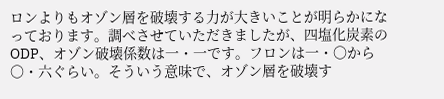ロンよりもオゾン層を破壊する力が大きいことが明らかになっております。調べさせていただきましたが、四塩化炭素のODP、オゾン破壊係数は一・一です。フロンは一・〇から〇・六ぐらい。そういう意味で、オゾン層を破壊す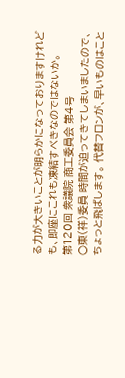る力が大きいことが明らかになっておりますけれども、即座にこれも凍結すべきなのではないか。
第120回 衆議院 商工委員会 第4号
○東(祥)委員 時間が迫ってきてしまいましたので、ちょっと飛ばします。 代替フロンが、早いものはこと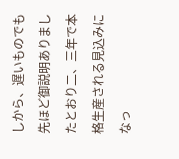しから、遅いものでも先ほど御説明ありましたとおり二、三年で本格生産される見込みになっ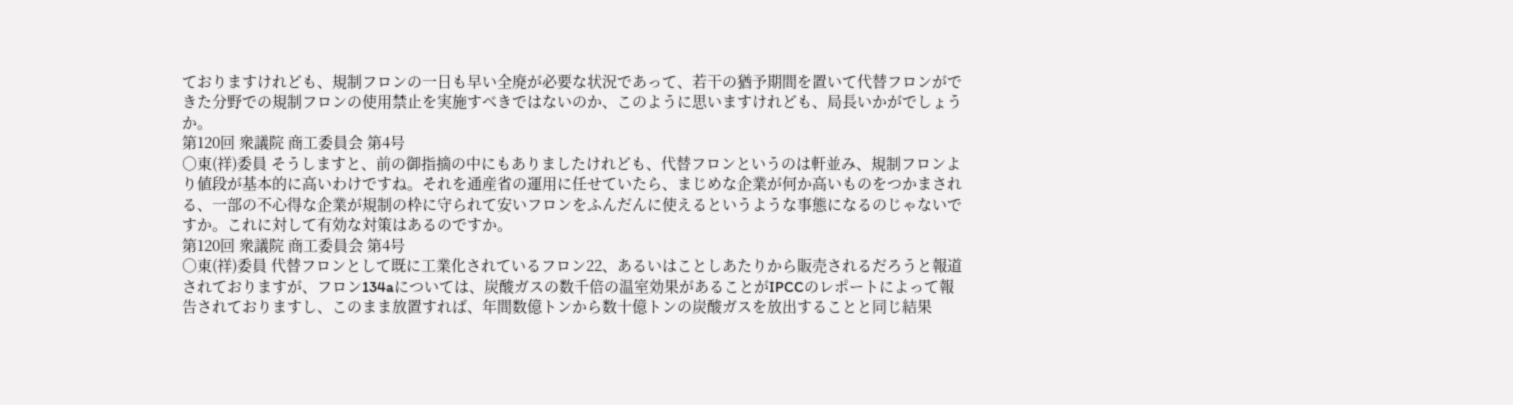ておりますけれども、規制フロンの一日も早い全廃が必要な状況であって、若干の猶予期間を置いて代替フロンができた分野での規制フロンの使用禁止を実施すべきではないのか、このように思いますけれども、局長いかがでしょうか。
第120回 衆議院 商工委員会 第4号
○東(祥)委員 そうしますと、前の御指摘の中にもありましたけれども、代替フロンというのは軒並み、規制フロンより値段が基本的に高いわけですね。それを通産省の運用に任せていたら、まじめな企業が何か高いものをつかまされる、一部の不心得な企業が規制の枠に守られて安いフロンをふんだんに使えるというような事態になるのじゃないですか。これに対して有効な対策はあるのですか。
第120回 衆議院 商工委員会 第4号
○東(祥)委員 代替フロンとして既に工業化されているフロン22、あるいはことしあたりから販売されるだろうと報道されておりますが、フロン134aについては、炭酸ガスの数千倍の温室効果があることがIPCCのレポートによって報告されておりますし、このまま放置すれば、年間数億トンから数十億トンの炭酸ガスを放出することと同じ結果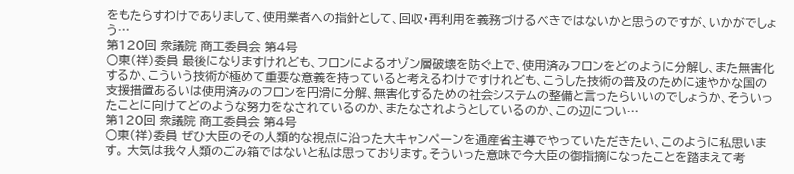をもたらすわけでありまして、使用業者への指針として、回収・再利用を義務づけるべきではないかと思うのですが、いかがでしょう…
第120回 衆議院 商工委員会 第4号
○東(祥)委員 最後になりますけれども、フロンによるオゾン層破壊を防ぐ上で、使用済みフロンをどのように分解し、また無害化するか、こういう技術が極めて重要な意義を持っていると考えるわけですけれども、こうした技術の普及のために速やかな国の支援措置あるいは使用済みのフロンを円滑に分解、無害化するための社会システムの整備と言ったらいいのでしょうか、そういったことに向けてどのような努力をなされているのか、またなされようとしているのか、この辺につい…
第120回 衆議院 商工委員会 第4号
○東(祥)委員 ぜひ大臣のその人類的な視点に沿った大キャンペーンを通産省主導でやっていただきたい、このように私思います。 大気は我々人類のごみ箱ではないと私は思っております。そういった意味で今大臣の御指摘になったことを踏まえて考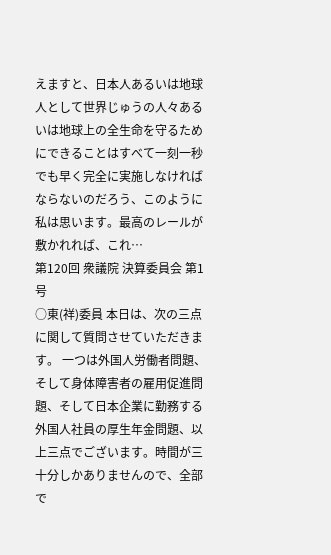えますと、日本人あるいは地球人として世界じゅうの人々あるいは地球上の全生命を守るためにできることはすべて一刻一秒でも早く完全に実施しなければならないのだろう、このように私は思います。最高のレールが敷かれれば、これ…
第120回 衆議院 決算委員会 第1号
○東(祥)委員 本日は、次の三点に関して質問させていただきます。 一つは外国人労働者問題、そして身体障害者の雇用促進問題、そして日本企業に勤務する外国人社員の厚生年金問題、以上三点でございます。時間が三十分しかありませんので、全部で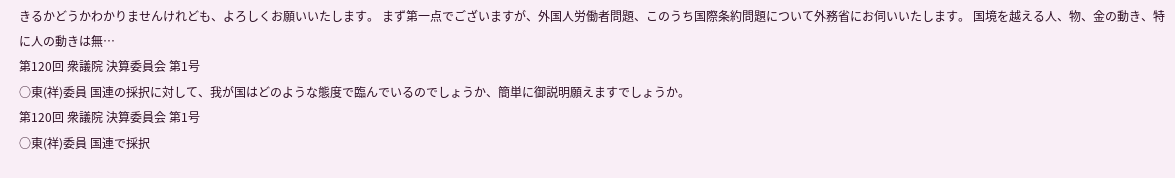きるかどうかわかりませんけれども、よろしくお願いいたします。 まず第一点でございますが、外国人労働者問題、このうち国際条約問題について外務省にお伺いいたします。 国境を越える人、物、金の動き、特に人の動きは無…
第120回 衆議院 決算委員会 第1号
○東(祥)委員 国連の採択に対して、我が国はどのような態度で臨んでいるのでしょうか、簡単に御説明願えますでしょうか。
第120回 衆議院 決算委員会 第1号
○東(祥)委員 国連で採択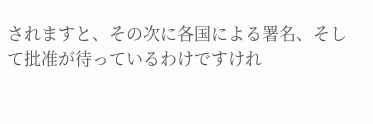されますと、その次に各国による署名、そして批准が待っているわけですけれ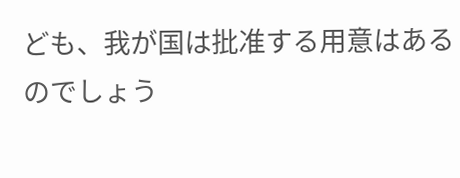ども、我が国は批准する用意はあるのでしょう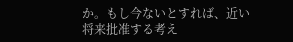か。もし今ないとすれば、近い将来批准する考え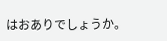はおありでしょうか。